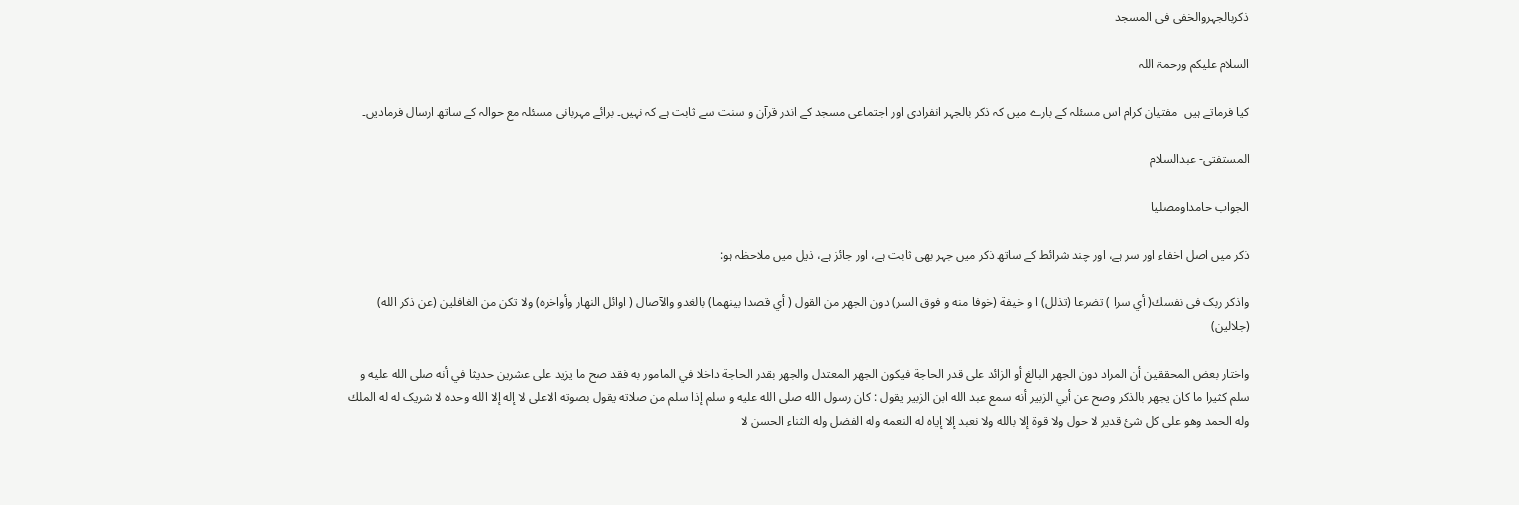ذکربالجہروالخفی فی المسجد

السلام علیکم ورحمۃ اللہ

کیا فرماتے ہیں  مفتیان کرام اس مسئلہ کے بارے میں کہ ذکر بالجہر انفرادی اور اجتماعی مسجد کے اندر قرآن و سنت سے ثابت ہے کہ نہیں۔ برائے مہربانی مسئلہ مع حوالہ کے ساتھ ارسال فرمادیں۔

المستفتی- عبدالسلام

الجواب حامداومصليا

ذکر میں اصل اخفاء اور سر ہے، اور چند شرائط کے ساتھ ذکر میں جہر بھی ثابت ہے، اور جائز ہے، ذیل میں ملاحظہ ہو:

واذكر ربک فی نفسك( أي سرا ) تضرعا (تذلل) ا و خيفة (خوفا منه و فوق السر) دون الجهر من القول ( أي قصدا بینهما) بالغدو والآصال ( اوائل النهار وأواخره) ولا تكن من الغافلين (عن ذكر الله) (جلالين)

واختار بعض المحققين أن المراد دون الجهر البالغ أو الزائد على قدر الحاجة فيكون الجهر المعتدل والجهر بقدر الحاجة داخلا في المامور به فقد صح ما يزيد على عشرين حديثا في أنه صلى الله عليه و سلم كثيرا ما كان يجهر بالذكر وصح عن أبي الزبير أنه سمع عبد الله ابن الزبير يقول : كان رسول الله صلى الله عليه و سلم إذا سلم من صلاته يقول بصوته الاعلى لا إله إلا الله وحده لا شریک له له الملك وله الحمد وهو على كل شئ قدير لا حول ولا قوة إلا بالله ولا نعبد إلا إياه له النعمه وله الفضل وله الثناء الحسن لا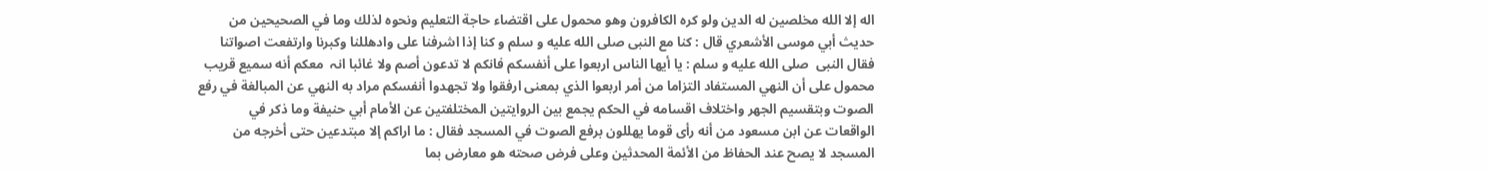اله إلا الله مخلصين له الدين ولو كره الكافرون وهو محمول على اقتضاء حاجة التعليم ونحوه لذلك وما في الصحيحين من حديث أبي موسى الأشعري قال : كنا مع النبی صلى الله عليه و سلم و كنا إذا اشرفنا على وادھللنا وكبرنا وارتفعت اصواتنا فقال النبی  صلى الله عليه و سلم : يا أيها الناس اربعوا على أنفسكم فانكم لا تدعون أصم ولا غائبا انہ  معكم أنه سميع قريب محمول على أن النهي المستفاد التزاما من أمر اربعوا الذي بمعنی ارفقوا ولا تجهدوا أنفسكم مراد به النهي عن المبالغة في رفع الصوت وبتقسيم الجهر واختلاف اقسامه في الحكم يجمع بين الروايتين المختلفتين عن الأمام أبي حنيفة وما ذكر في الواقعات عن ابن مسعود من أنه رأى قوما يهللون برفع الصوت في المسجد فقال : ما اراكم إلا مبتدعين حتى أخرجه من المسجد لا يصح عند الحفاظ من الأئمة المحدثين وعلى فرض صحته هو معارض بما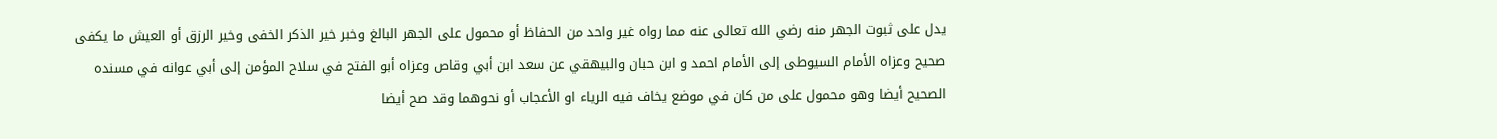يدل على ثبوت الجهر منه رضي الله تعالی عنه مما رواه غير واحد من الحفاظ أو محمول على الجهر البالغ وخبر خير الذكر الخفی وخير الرزق أو العيش ما یکفی صحیح وعزاه الأمام السيوطی إلى الأمام احمد و ابن حبان والبيهقي عن سعد ابن أبي وقاص وعزاه أبو الفتح في سلاح المؤمن إلى أبي عوانه في مسنده الصحيح أيضا وهو محمول على من كان في موضع يخاف فيه الرياء او الأعجاب أو نحوهما وقد صح أيضا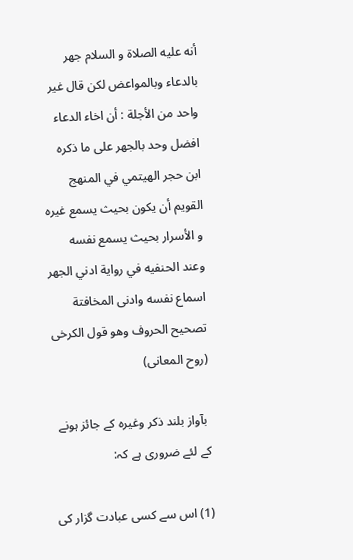أنه عليه الصلاة و السلام جهر بالدعاء وبالمواعض لكن قال غير واحد من الأجلة : أن اخاء الدعاء افضل وحد بالجهر على ما ذكره ابن حجر الهيتمي في المنهج القويم أن يكون بحيث يسمع غيره و الأسرار بحيث يسمع نفسه وعند الحنفيه في رواية ادني الجهر اسماع نفسه وادنى المخافتة تصحيح الحروف وهو قول الكرخی (روح المعانی)

 بآواز بلند ذکر وغیرہ کے جائز ہونے کے لئے ضروری ہے کہ:

(1) اس سے کسی عبادت گزار کی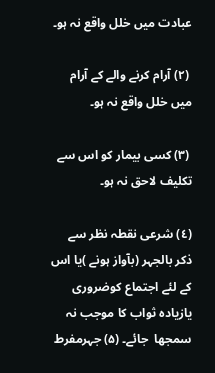عبادت میں خلل واقع نہ ہو۔

 (۲) آرام کرنے والے کے آرام میں خلل واقع نہ ہو۔

 (۳) کسی بیمار کو اس سے تکلیف لاحق نہ ہو۔

(٤) شرعی نقطہ نظر سے ذکر بالجہر (بآواز ہونے )یا اس کے لئے اجتماع کوضروری یازیادہ ثواب کا موجب نہ سمجھا  جائے۔ (۵) جہرمفرط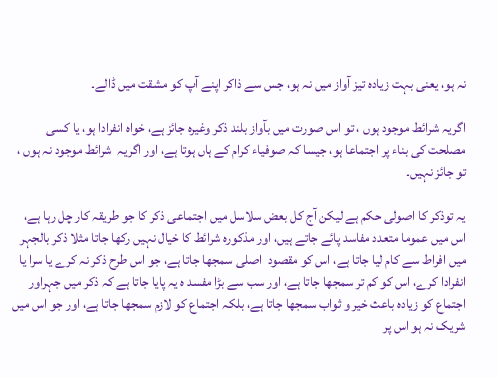نہ ہو، یعنی بہت زیادہ تیز آواز میں نہ ہو، جس سے ذاکر اپنے آپ کو مشقت میں ڈالے۔

اگریہ شرائط موجود ہوں ، تو اس صورت میں بآواز بلند ذکر وغیرہ جائز ہے، خواہ انفرادا ہو، یا کسی مصلحت کی بناء پر اجتماعا ہو، جیسا کہ صوفیاء کرام کے ہاں ہوتا ہے، اور اگریہ  شرائط موجود نہ ہوں ، تو جائز نہیں۔

یہ توذکر کا اصولی حکم ہے لیکن آج کل بعض سلاسل میں اجتماعی ذکر کا جو طریقہ کار چل رہا ہے، اس میں عموما متعدد مفاسد پائے جاتے ہیں، اور مذکورہ شرائط کا خیال نہیں رکھا جاتا مثلا ذکر بالجہر میں افراط سے کام لیا جاتا ہے، اس کو مقصود  اصلی سمجھا جاتا ہے، جو اس طرح ذکر نہ کرے یا سرا یا انفرادا کرے، اس کو کم تر سمجھا جاتا ہے، اور سب سے بڑا مفسد ہ یہ پایا جاتا ہے کہ ذکر میں جہراور اجتماع کو زیادہ باعث خیر و ثواب سمجھا جاتا ہے، بلکہ اجتماع کو لازم سمجھا جاتا ہے، اور جو اس میں شریک نہ ہو اس پر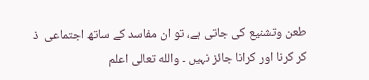طعن وتشنیع کی جاتی ہے، تو ان مفاسد کے ساتھ اجتماعی  ذ کر کرنا اور کرانا جائز نہیں ۔ والله تعالی اعلم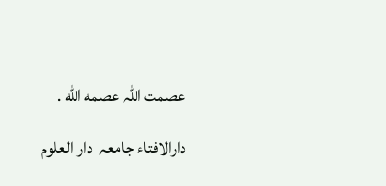عصمت اللہ عصمه الله .

دارالافتاء جامعہ  دار العلوم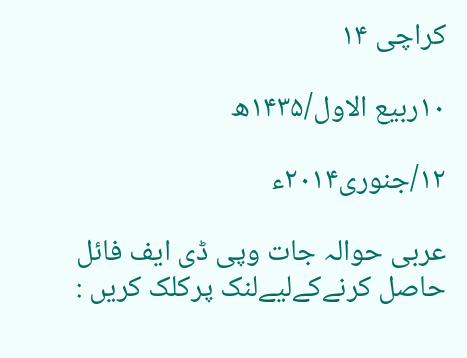کراچی ۱۴

۱۰ربیع الاول/۱۴۳۵ھ

١٢/جنوری۲۰۱۴ء

عربی حوالہ جات وپی ڈی ایف فائل حاصل کرنےکےلیےلنک پرکلک کریں :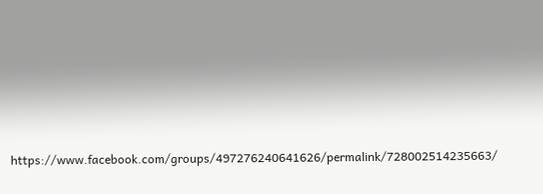https://www.facebook.com/groups/497276240641626/permalink/728002514235663/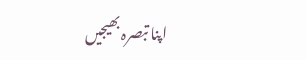اپنا تبصرہ بھیجیں